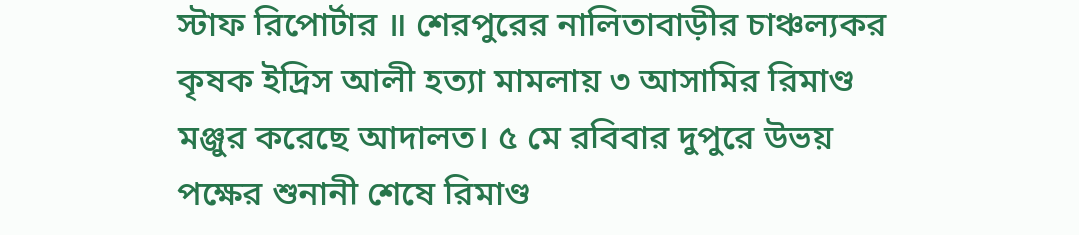স্টাফ রিপোর্টার ॥ শেরপুরের নালিতাবাড়ীর চাঞ্চল্যকর কৃষক ইদ্রিস আলী হত্যা মামলায় ৩ আসামির রিমাণ্ড মঞ্জুর করেছে আদালত। ৫ মে রবিবার দুপুরে উভয় পক্ষের শুনানী শেষে রিমাণ্ড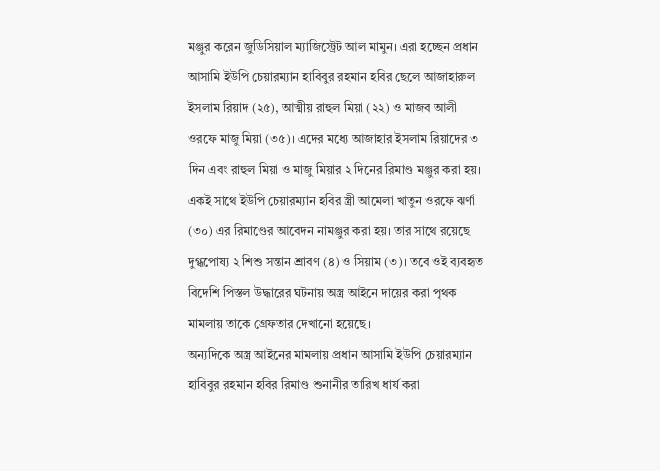মঞ্জুর করেন জুডিসিয়াল ম্যাজিস্ট্রেট আল মামুন। এরা হচ্ছেন প্রধান আসামি ইউপি চেয়ারম্যান হাবিবুর রহমান হবির ছেলে আজাহারুল ইসলাম রিয়াদ (২৫), আত্মীয় রাহুল মিয়া (২২) ও মাজব আলী ওরফে মাজু মিয়া (৩৫)। এদের মধ্যে আজাহার ইসলাম রিয়াদের ৩ দিন এবং রাহুল মিয়া ও মাজু মিয়ার ২ দিনের রিমাণ্ড মঞ্জুর করা হয়। একই সাথে ইউপি চেয়ারম্যান হবির স্ত্রী আমেলা খাতুন ওরফে ঝর্ণা (৩০) এর রিমাণ্ডের আবেদন নামঞ্জুর করা হয়। তার সাথে রয়েছে দুগ্ধপোষ্য ২ শিশু সন্তান শ্রাবণ (৪) ও সিয়াম (৩)। তবে ওই ব্যবহৃত বিদেশি পিস্তল উদ্ধারের ঘটনায় অস্ত্র আইনে দায়ের করা পৃথক মামলায় তাকে গ্রেফতার দেখানো হয়েছে।
অন্যদিকে অস্ত্র আইনের মামলায় প্রধান আসামি ইউপি চেয়ারম্যান হাবিবুর রহমান হবির রিমাণ্ড শুনানীর তারিখ ধার্য করা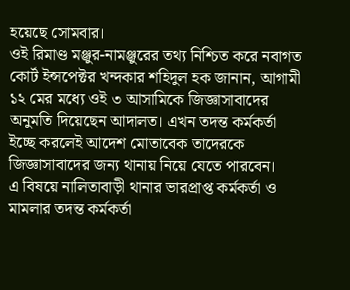হয়েছে সোমবার।
ওই রিমাণ্ড মঞ্জুর-নামঞ্জুরের তথ্য নিশ্চিত করে নবাগত কোর্ট ইন্সপেক্টর খন্দকার শহিদুল হক জানান, আগামী ১২ মের মধ্যে ওই ৩ আসামিকে জিজ্ঞাসাবাদের অনুমতি দিয়েছেন আদালত। এখন তদন্ত কর্মকর্তা ইচ্ছে করলেই আদেশ মোতাবেক তাদেরকে জিজ্ঞাসাবাদের জন্য থানায় নিয়ে যেতে পারবেন।
এ বিষয়ে নালিতাবাড়ী থানার ভারপ্রাপ্ত কর্মকর্তা ও মামলার তদন্ত কর্মকর্তা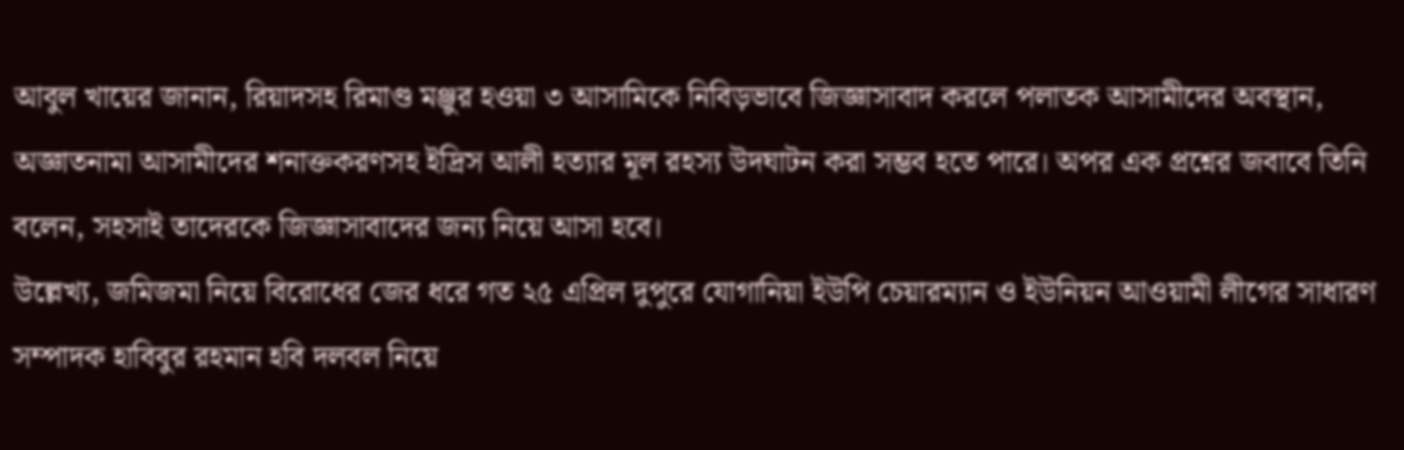আবুল খায়ের জানান, রিয়াদসহ রিমাণ্ড মঞ্জুর হওয়া ৩ আসামিকে নিবিড়ভাবে জিজ্ঞাসাবাদ করলে পলাতক আসামীদের অবস্থান, অজ্ঞাতনামা আসামীদের শনাক্তকরণসহ ইদ্রিস আলী হত্যার মূল রহস্য উদঘাটন করা সম্ভব হতে পারে। অপর এক প্রশ্নের জবাবে তিনি বলেন, সহসাই তাদেরকে জিজ্ঞাসাবাদের জন্য নিয়ে আসা হবে।
উল্লেখ্য, জমিজমা নিয়ে বিরোধের জের ধরে গত ২৫ এপ্রিল দুপুরে যোগানিয়া ইউপি চেয়ারম্যান ও ইউনিয়ন আওয়ামী লীগের সাধারণ সম্পাদক হাবিবুর রহমান হবি দলবল নিয়ে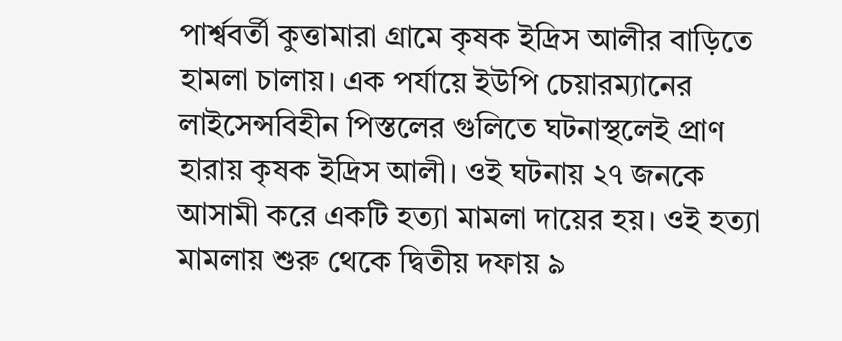পার্শ্ববর্তী কুত্তামারা গ্রামে কৃষক ইদ্রিস আলীর বাড়িতে হামলা চালায়। এক পর্যায়ে ইউপি চেয়ারম্যানের লাইসেন্সবিহীন পিস্তলের গুলিতে ঘটনাস্থলেই প্রাণ হারায় কৃষক ইদ্রিস আলী। ওই ঘটনায় ২৭ জনকে আসামী করে একটি হত্যা মামলা দায়ের হয়। ওই হত্যা মামলায় শুরু থেকে দ্বিতীয় দফায় ৯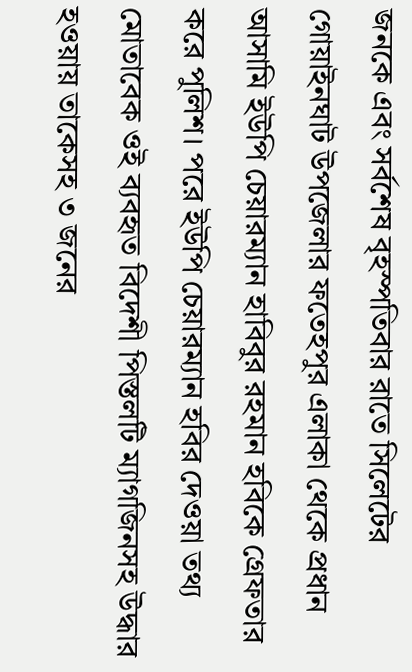জনকে এবং সর্বশেষ বৃহস্পতিবার রাতে সিলেটের গোয়াইনঘাট উপজেলার ফতেহপুর এলাকা থেকে প্রধান আসামি ইউপি চেয়ারম্যান হাবিবুর রহমান হবিকে গ্রেফতার করে পুলিশ। পরে ইউপি চেয়ারম্যান হবির দেওয়া তথ্য মোতাবেক ওই ব্যবহৃত বিদেশী পিস্তলটি ম্যাগজিনসহ উদ্ধার হওয়ায় তাকেসহ ৩ জনের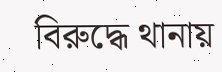বিরুদ্ধে থানায়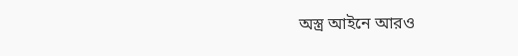অস্ত্র আইনে আরও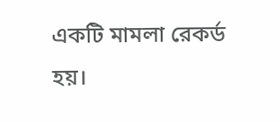একটি মামলা রেকর্ড হয়।